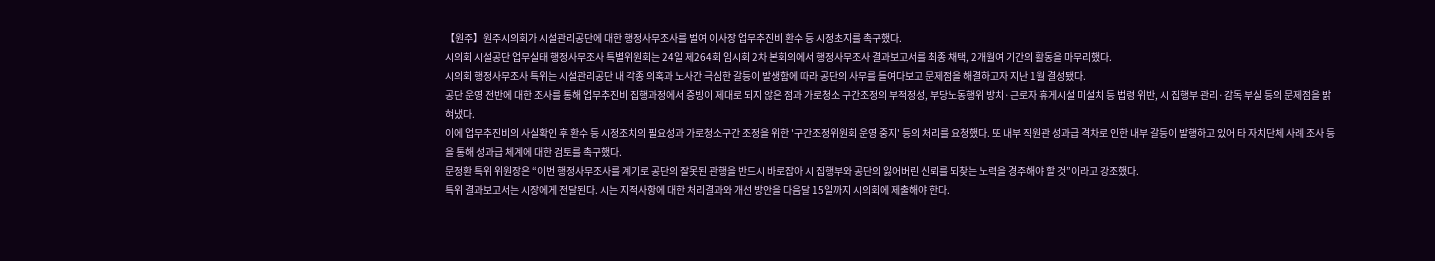【원주】원주시의회가 시설관리공단에 대한 행정사무조사를 벌여 이사장 업무추진비 환수 등 시정초지를 촉구했다.
시의회 시설공단 업무실태 행정사무조사 특별위원회는 24일 제264회 임시회 2차 본회의에서 행정사무조사 결과보고서를 최종 채택, 2개월여 기간의 활동을 마무리했다.
시의회 행정사무조사 특위는 시설관리공단 내 각종 의혹과 노사간 극심한 갈등이 발생함에 따라 공단의 사무를 들여다보고 문제점을 해결하고자 지난 1월 결성됐다.
공단 운영 전반에 대한 조사를 통해 업무추진비 집행과정에서 증빙이 제대로 되지 않은 점과 가로청소 구간조정의 부적정성, 부당노동행위 방치·근로자 휴게시설 미설치 등 법령 위반, 시 집행부 관리·감독 부실 등의 문제점을 밝혀냈다.
이에 업무추진비의 사실확인 후 환수 등 시정조치의 필요성과 가로청소구간 조정을 위한 '구간조정위원회 운영 중지' 등의 처리를 요청했다. 또 내부 직원관 성과급 격차로 인한 내부 갈등이 발행하고 있어 타 자치단체 사례 조사 등을 통해 성과급 체계에 대한 검토를 촉구했다.
문정환 특위 위원장은 “이번 행정사무조사를 계기로 공단의 잘못된 관행을 반드시 바로잡아 시 집행부와 공단의 잃어버린 신뢰를 되찾는 노력을 경주해야 할 것”이라고 강조했다.
특위 결과보고서는 시장에게 전달된다. 시는 지적사항에 대한 처리결과와 개선 방안을 다음달 15일까지 시의회에 제출해야 한다.